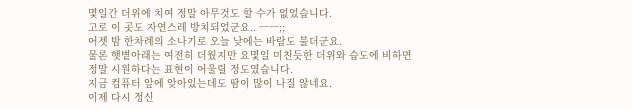몇일간 더위에 치여 정말 아무것도 할 수가 없었습니다.
고로 이 곳도 자연스레 방치되었군요.. ㅡㅡ;;
어젯 밤 한차례의 소나기로 오늘 낮에는 바람도 불더군요.
물론 햇볕아래는 여전히 더웠지만 요몇일 미친듯한 더위와 습도에 비하면
정말 시원하다는 표현이 어울릴 정도였습니다.
지금 컴퓨터 앞에 앚아있는데도 땀이 많이 나질 않네요.
이제 다시 정신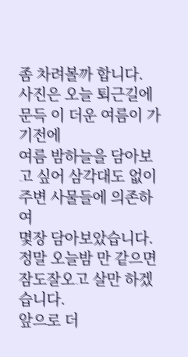좀 차려볼까 합니다.
사진은 오늘 퇴근길에 문득 이 더운 여름이 가기전에
여름 밤하늘을 담아보고 싶어 삼각대도 없이 주변 사물들에 의존하여
몇장 담아보았습니다.
정말 오늘밤 만 같으면 잠도잘오고 살만 하겠습니다.
앞으로 더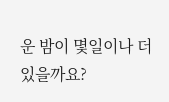운 밤이 몇일이나 더 있을까요?